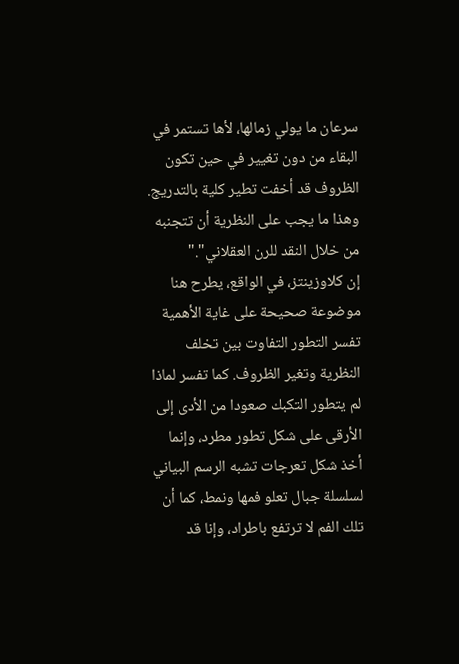سرعان ما يولي زمالها، لأها تستمر في البقاء من دون تغيير في حين تكون الظروف قد أخفت تطير كلية بالتدريج. وهذا ما يجب على النظرية أن تتجنبه من خلال النقد للرن العقلاني"."
إن كلاوزينتز، في الواقع، يطرح هنا موضوعة صحيحة على غاية الأهمية تفسر التطور التفاوت بين تخلف النظرية وتغير الظروف. كما تفسر لماذا لم يتطور التكبك صعودا من الأدى إلى الأرقى على شكل تطور مطرد، وإنما أخذ شكل تعرجات تشبه الرسم البياني لسلسلة جبال تعلو فمها ونمط، كما أن تلك الفم لا ترتفع باطراد، وإنا قد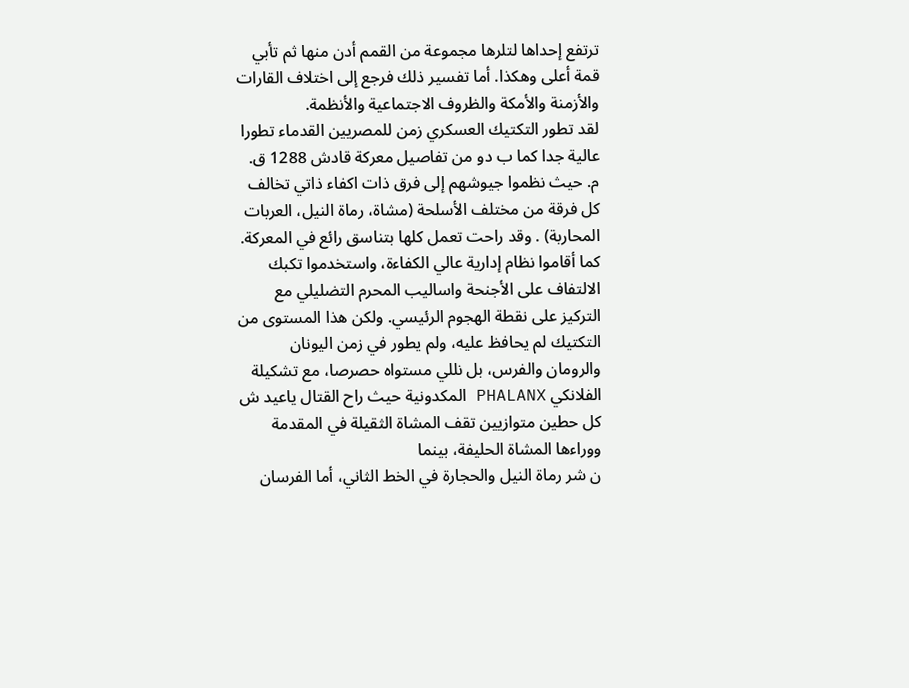ترتفع إحداها لتلرها مجموعة من القمم أدن منها ثم تأبي قمة أعلى وهكذا. أما تفسير ذلك فرجع إلى اختلاف القارات والأزمنة والأمكة والظروف الاجتماعية والأنظمة.
لقد تطور التكتيك العسكري زمن للمصريين القدماء تطورا عالية جدا كما ب دو من تفاصيل معركة قادش 1288 ق. م. حيث نظموا جيوشهم إلى فرق ذات اكفاء ذاتي تخالف كل فرقة من مختلف الأسلحة (مشاة، رماة النيل، العربات المحاربة) . وقد راحت تعمل كلها بتناسق رائع في المعركة. كما أقاموا نظام إدارية عالي الكفاءة، واستخدموا تكبك الالتفاف على الأجنحة واساليب المحرم التضليلي مع التركيز على نقطة الهجوم الرئيسي. ولكن هذا المستوى من التكتيك لم يحافظ عليه، ولم يطور في زمن اليونان والرومان والفرس، بل نللي مستواه حصرصا، مع تشكيلة الفلانکي PHALANX المكدونية حيث راح القتال ياعيد ش كل حطين متوازيين تقف المشاة الثقيلة في المقدمة ووراءها المشاة الحليفة، بينما
ن شر رماة النيل والحجارة في الخط الثاني، أما الفرسان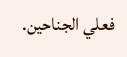فعلي الجناحين.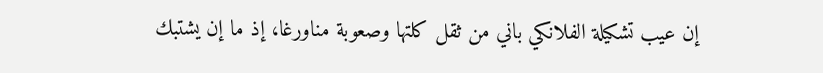إن عيب تشكيلة الفلانکي باني من ثقل کلتها وصعوبة مناورغا، إذ ما إن يشتبك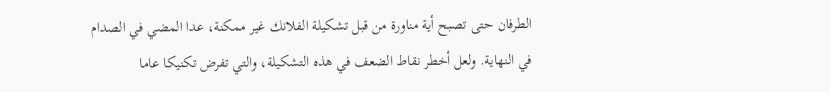الطرفان حتى تصبح أية مناورة من قبل تشكيلة الفلانك غير ممكنة، عدا المضي في الصدام
في النهاية. ولعل أخطر نقاط الضعف في هذه التشكيلة، والتي تفرض تکنيکا عاما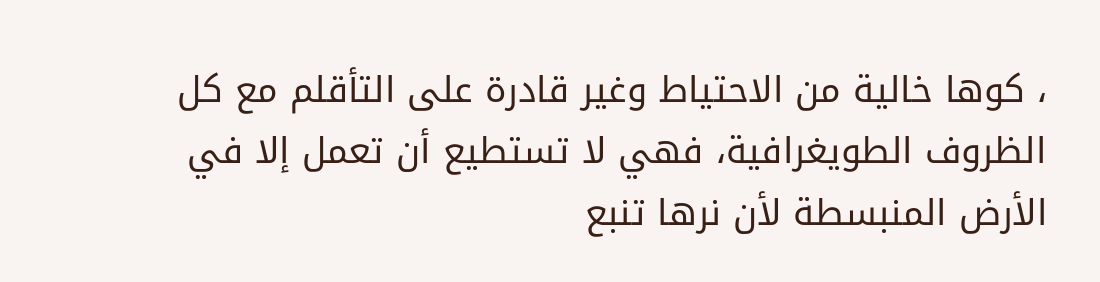، كوها خالية من الاحتياط وغير قادرة على التأقلم مع كل الظروف الطويغرافية، فهي لا تستطيع أن تعمل إلا في الأرض المنبسطة لأن نرها تنبع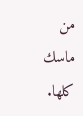من ماسك كلها.